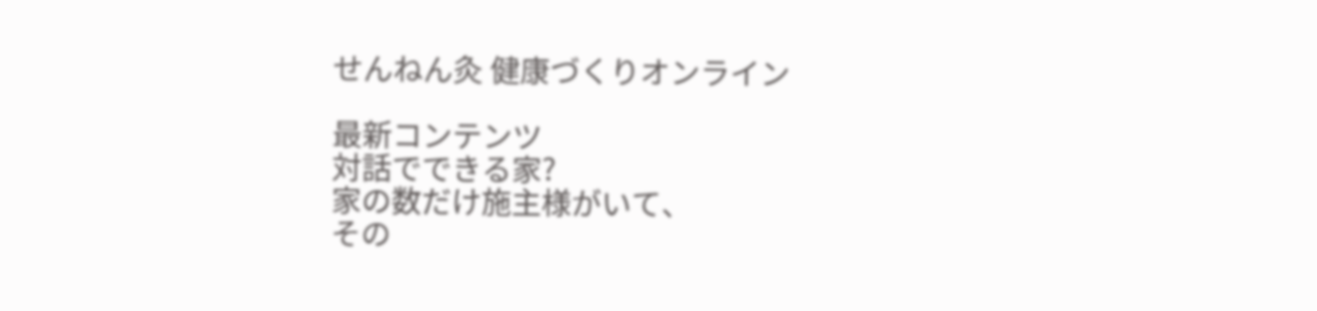せんねん灸 健康づくりオンライン

最新コンテンツ
対話でできる家?
家の数だけ施主様がいて、
その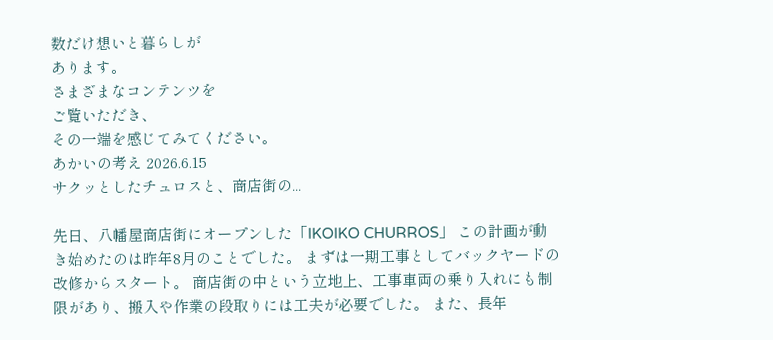数だけ想いと暮らしが
あります。
さまざまなコンテンツを
ご覧いただき、
その一端を感じてみてください。
あかいの考え 2026.6.15
サクッとしたチュロスと、商店街の...

先日、八幡屋商店街にオープンした「IKOIKO CHURROS」 この計画が動き始めたのは昨年8月のことでした。 まずは一期工事としてバックヤードの改修からスタート。 商店街の中という立地上、工事車両の乗り入れにも制限があり、搬入や作業の段取りには工夫が必要でした。 また、長年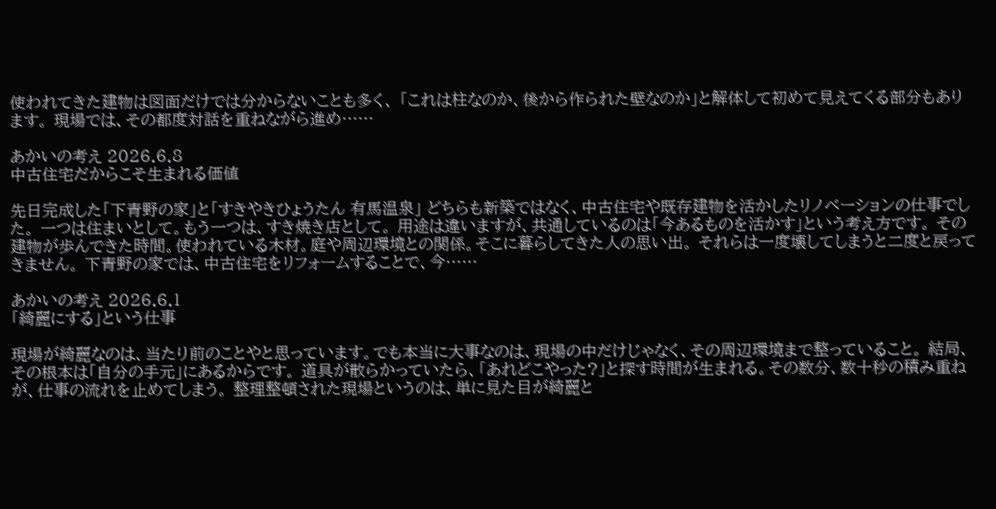使われてきた建物は図面だけでは分からないことも多く、 「これは柱なのか、後から作られた壁なのか」と解体して初めて見えてくる部分もあります。 現場では、その都度対話を重ねながら進め……

あかいの考え 2026.6.8
中古住宅だからこそ生まれる価値

先日完成した「下青野の家」と「すきやきひょうたん 有馬温泉」 どちらも新築ではなく、中古住宅や既存建物を活かしたリノベーションの仕事でした。 一つは住まいとして。もう一つは、すき焼き店として。 用途は違いますが、共通しているのは「今あるものを活かす」という考え方です。 その建物が歩んできた時間。使われている木材。庭や周辺環境との関係。そこに暮らしてきた人の思い出。 それらは一度壊してしまうと二度と戻ってきません。 下青野の家では、中古住宅をリフォームすることで、今……

あかいの考え 2026.6.1
「綺麗にする」という仕事

現場が綺麗なのは、当たり前のことやと思っています。でも本当に大事なのは、現場の中だけじゃなく、その周辺環境まで整っていること。 結局、その根本は「自分の手元」にあるからです。 道具が散らかっていたら、「あれどこやった?」と探す時間が生まれる。その数分、数十秒の積み重ねが、仕事の流れを止めてしまう。 整理整頓された現場というのは、単に見た目が綺麗と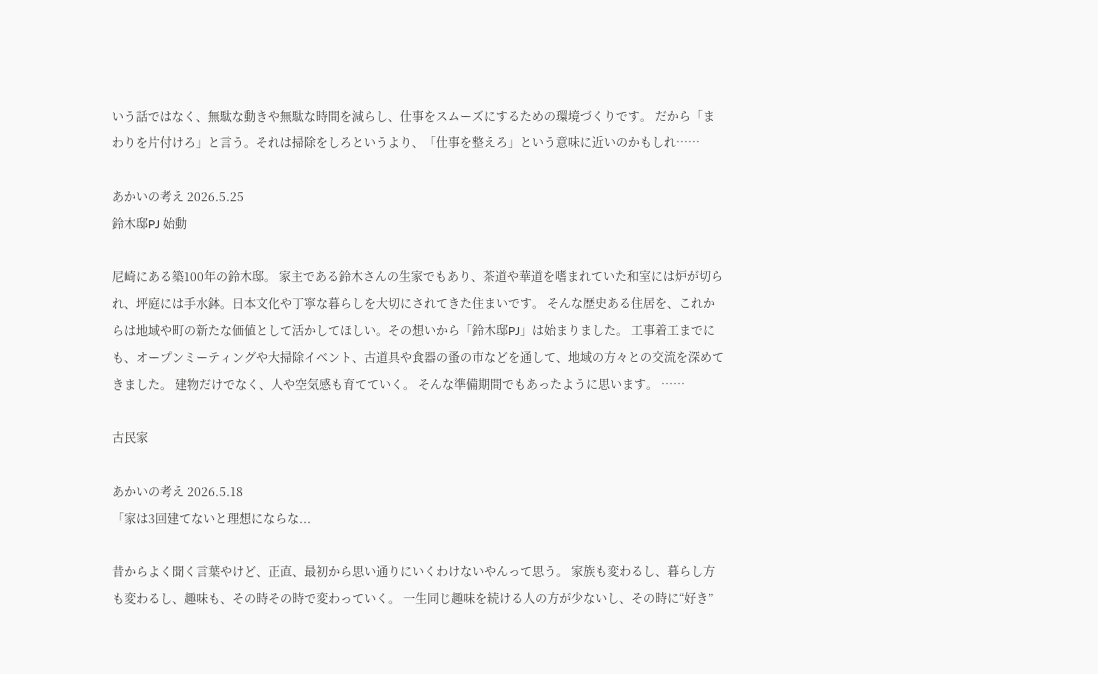いう話ではなく、無駄な動きや無駄な時間を減らし、仕事をスムーズにするための環境づくりです。 だから「まわりを片付けろ」と言う。それは掃除をしろというより、「仕事を整えろ」という意味に近いのかもしれ……

あかいの考え 2026.5.25
鈴木邸PJ 始動

尼崎にある築100年の鈴木邸。 家主である鈴木さんの生家でもあり、茶道や華道を嗜まれていた和室には炉が切られ、坪庭には手水鉢。日本文化や丁寧な暮らしを大切にされてきた住まいです。 そんな歴史ある住居を、これからは地域や町の新たな価値として活かしてほしい。その想いから「鈴木邸PJ」は始まりました。 工事着工までにも、オープンミーティングや大掃除イベント、古道具や食器の蚤の市などを通して、地域の方々との交流を深めてきました。 建物だけでなく、人や空気感も育てていく。 そんな準備期間でもあったように思います。 ……

古民家

あかいの考え 2026.5.18
「家は3回建てないと理想にならな...

昔からよく聞く言葉やけど、正直、最初から思い通りにいくわけないやんって思う。 家族も変わるし、暮らし方も変わるし、趣味も、その時その時で変わっていく。 一生同じ趣味を続ける人の方が少ないし、その時に“好き”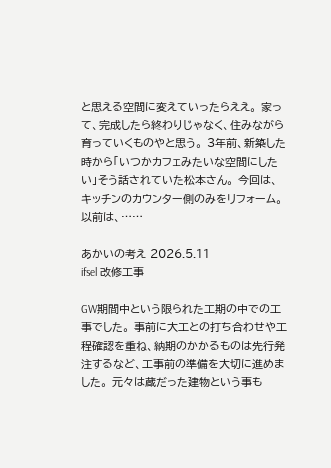と思える空間に変えていったらええ。 家って、完成したら終わりじゃなく、住みながら育っていくものやと思う。 3年前、新築した時から「いつかカフェみたいな空間にしたい」そう話されていた松本さん。 今回は、キッチンのカウンター側のみをリフォーム。 以前は、……

あかいの考え 2026.5.11
ifsel 改修工事

GW期間中という限られた工期の中での工事でした。 事前に大工との打ち合わせや工程確認を重ね、納期のかかるものは先行発注するなど、工事前の準備を大切に進めました。 元々は蔵だった建物という事も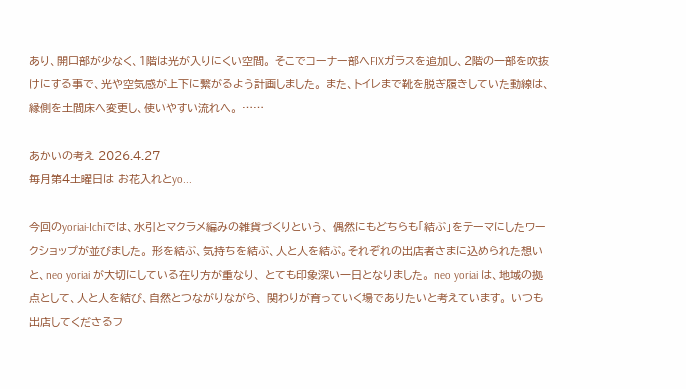あり、開口部が少なく、1階は光が入りにくい空間。 そこでコーナー部へFIXガラスを追加し、2階の一部を吹抜けにする事で、光や空気感が上下に繋がるよう計画しました。 また、トイレまで靴を脱ぎ履きしていた動線は、縁側を土間床へ変更し、使いやすい流れへ。 ……

あかいの考え 2026.4.27
毎月第4土曜日は お花入れとyo...

今回のyoriai-Ichiでは、水引とマクラメ編みの雑貨づくりという、 偶然にもどちらも「結ぶ」をテーマにしたワークショップが並びました。 形を結ぶ、気持ちを結ぶ、人と人を結ぶ。それぞれの出店者さまに込められた想いと、neo yoriai が大切にしている在り方が重なり、 とても印象深い一日となりました。 neo yoriai は、地域の拠点として、人と人を結び、自然とつながりながら、 関わりが育っていく場でありたいと考えています。 いつも出店してくださるフ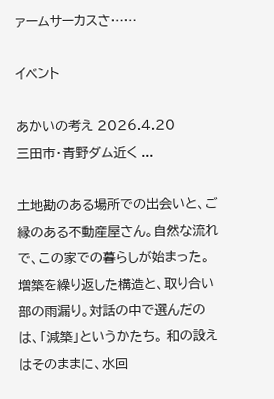ァームサーカスさ……

イベント

あかいの考え 2026.4.20
三田市・青野ダム近く ...

土地勘のある場所での出会いと、ご縁のある不動産屋さん。自然な流れで、この家での暮らしが始まった。 増築を繰り返した構造と、取り合い部の雨漏り。対話の中で選んだのは、「減築」というかたち。 和の設えはそのままに、水回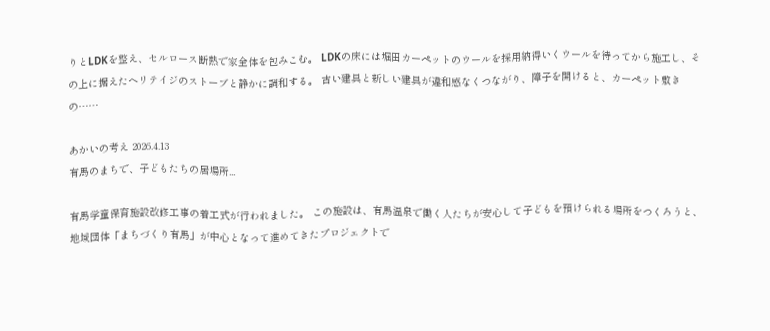りとLDKを整え、セルロース断熱で家全体を包みこむ。 LDKの床には堀田カーペットのウールを採用納得いくウールを待ってから施工し、その上に据えたヘリテイジのストーブと静かに調和する。 古い建具と新しい建具が違和感なくつながり、障子を開けると、カーペット敷きの……

あかいの考え 2026.4.13
有馬のまちで、子どもたちの居場所...

有馬学童保育施設改修工事の着工式が行われました。 この施設は、有馬温泉で働く人たちが安心して子どもを預けられる場所をつくろうと、 地域団体「まちづくり有馬」が中心となって進めてきたプロジェクトで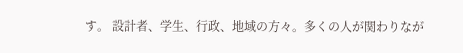す。 設計者、学生、行政、地域の方々。多くの人が関わりなが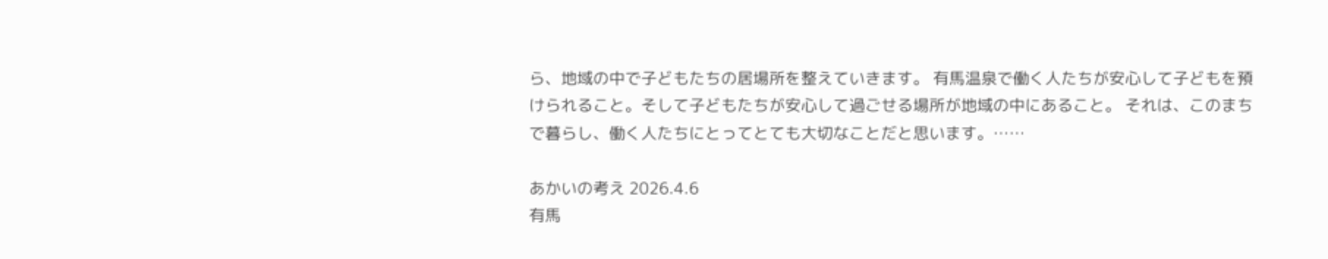ら、地域の中で子どもたちの居場所を整えていきます。 有馬温泉で働く人たちが安心して子どもを預けられること。そして子どもたちが安心して過ごせる場所が地域の中にあること。 それは、このまちで暮らし、働く人たちにとってとても大切なことだと思います。……

あかいの考え 2026.4.6
有馬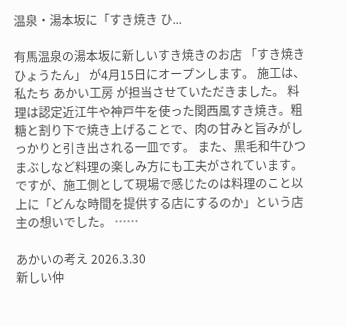温泉・湯本坂に「すき焼き ひ...

有馬温泉の湯本坂に新しいすき焼きのお店 「すき焼き ひょうたん」 が4月15日にオープンします。 施工は、私たち あかい工房 が担当させていただきました。 料理は認定近江牛や神戸牛を使った関西風すき焼き。粗糖と割り下で焼き上げることで、肉の甘みと旨みがしっかりと引き出される一皿です。 また、黒毛和牛ひつまぶしなど料理の楽しみ方にも工夫がされています。 ですが、施工側として現場で感じたのは料理のこと以上に「どんな時間を提供する店にするのか」という店主の想いでした。 ……

あかいの考え 2026.3.30
新しい仲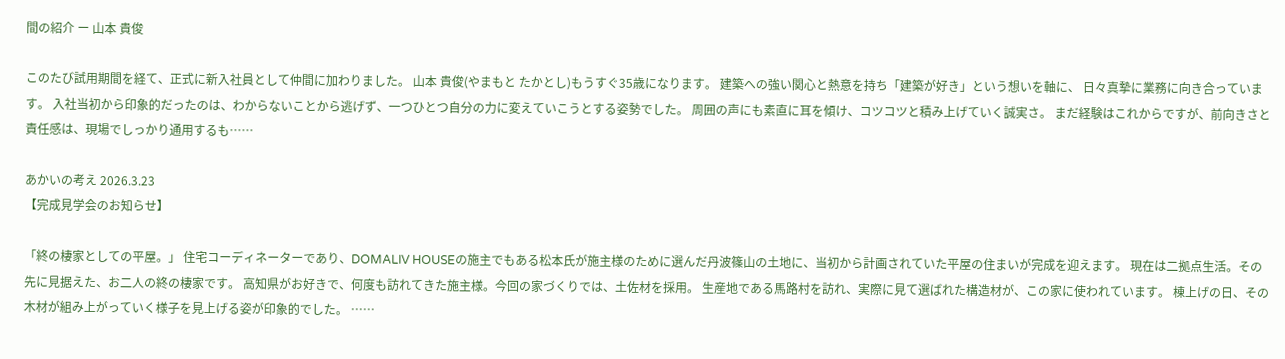間の紹介 ー 山本 貴俊

このたび試用期間を経て、正式に新入社員として仲間に加わりました。 山本 貴俊(やまもと たかとし)もうすぐ35歳になります。 建築への強い関心と熱意を持ち「建築が好き」という想いを軸に、 日々真摯に業務に向き合っています。 入社当初から印象的だったのは、わからないことから逃げず、一つひとつ自分の力に変えていこうとする姿勢でした。 周囲の声にも素直に耳を傾け、コツコツと積み上げていく誠実さ。 まだ経験はこれからですが、前向きさと責任感は、現場でしっかり通用するも……

あかいの考え 2026.3.23
【完成見学会のお知らせ】

「終の棲家としての平屋。」 住宅コーディネーターであり、DOMALIV HOUSEの施主でもある松本氏が施主様のために選んだ丹波篠山の土地に、当初から計画されていた平屋の住まいが完成を迎えます。 現在は二拠点生活。その先に見据えた、お二人の終の棲家です。 高知県がお好きで、何度も訪れてきた施主様。今回の家づくりでは、土佐材を採用。 生産地である馬路村を訪れ、実際に見て選ばれた構造材が、この家に使われています。 棟上げの日、その木材が組み上がっていく様子を見上げる姿が印象的でした。 ……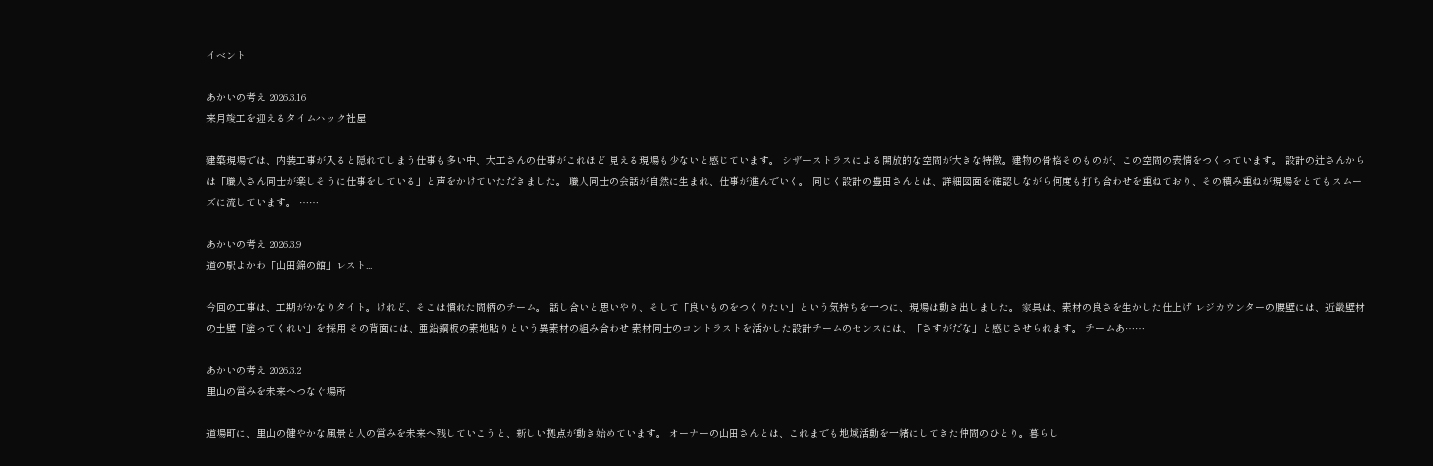イベント

あかいの考え 2026.3.16
来月竣工を迎えるタイムハック社屋

建築現場では、内装工事が入ると隠れてしまう仕事も多い中、大工さんの仕事がこれほど 見える現場も少ないと感じています。 シザーストラスによる開放的な空間が大きな特徴。建物の骨格そのものが、この空間の表情をつくっています。 設計の辻さんからは「職人さん同士が楽しそうに仕事をしている」と声をかけていただきました。 職人同士の会話が自然に生まれ、仕事が進んでいく。 同じく設計の豊田さんとは、詳細図面を確認しながら何度も打ち合わせを重ねており、その積み重ねが現場をとてもスムーズに流しています。 ……

あかいの考え 2026.3.9
道の駅よかわ「山田錦の館」レスト...

今回の工事は、工期がかなりタイト。けれど、そこは慣れた間柄のチーム。 話し合いと思いやり、そして「良いものをつくりたい」という気持ちを一つに、現場は動き出しました。 家具は、素材の良さを生かした仕上げ レジカウンターの腰壁には、近畿壁材の土壁「塗ってくれい」を採用 その背面には、亜鉛鋼板の素地貼りという異素材の組み合わせ 素材同士のコントラストを活かした設計チームのセンスには、「さすがだな」と感じさせられます。 チームあ……

あかいの考え 2026.3.2
里山の営みを未来へつなぐ場所

道場町に、里山の健やかな風景と人の営みを未来へ残していこうと、新しい拠点が動き始めています。 オーナーの山田さんとは、これまでも地域活動を一緒にしてきた仲間のひとり。暮らし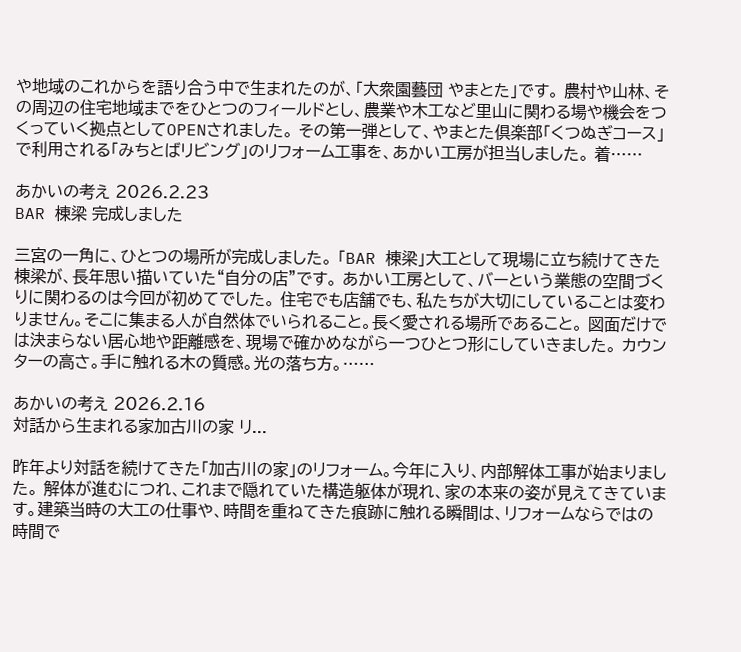や地域のこれからを語り合う中で生まれたのが、「大衆園藝団 やまとた」です。 農村や山林、その周辺の住宅地域までをひとつのフィールドとし、農業や木工など里山に関わる場や機会をつくっていく拠点としてOPENされました。 その第一弾として、やまとた倶楽部「くつぬぎコース」で利用される「みちとばリビング」のリフォーム工事を、あかい工房が担当しました。 着……

あかいの考え 2026.2.23
BAR 棟梁 完成しました

三宮の一角に、ひとつの場所が完成しました。 「BAR 棟梁」大工として現場に立ち続けてきた棟梁が、長年思い描いていた“自分の店”です。 あかい工房として、バーという業態の空間づくりに関わるのは今回が初めてでした。 住宅でも店舗でも、私たちが大切にしていることは変わりません。そこに集まる人が自然体でいられること。長く愛される場所であること。 図面だけでは決まらない居心地や距離感を、現場で確かめながら一つひとつ形にしていきました。 カウンターの高さ。手に触れる木の質感。光の落ち方。……

あかいの考え 2026.2.16
対話から生まれる家加古川の家 リ...

昨年より対話を続けてきた「加古川の家」のリフォーム。今年に入り、内部解体工事が始まりました。 解体が進むにつれ、これまで隠れていた構造躯体が現れ、家の本来の姿が見えてきています。建築当時の大工の仕事や、時間を重ねてきた痕跡に触れる瞬間は、リフォームならではの時間で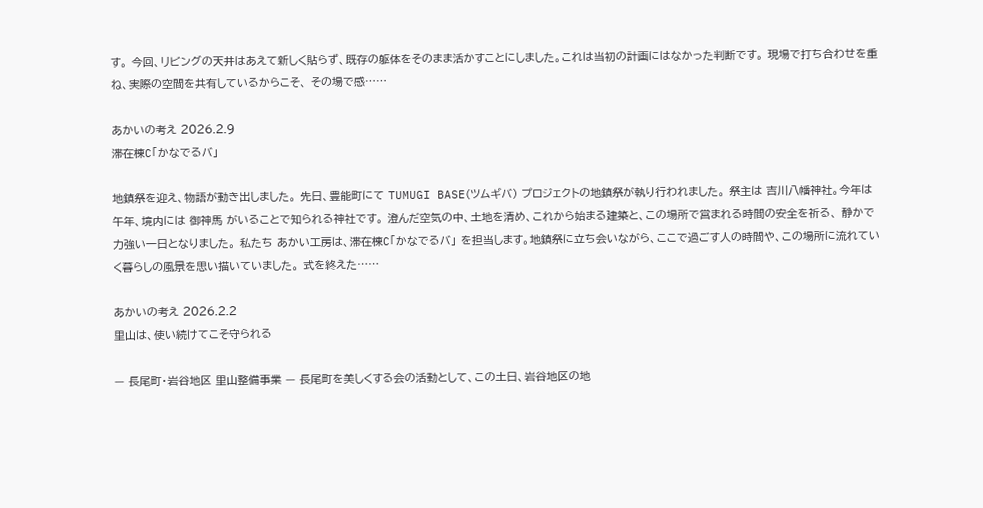す。 今回、リビングの天井はあえて新しく貼らず、既存の躯体をそのまま活かすことにしました。これは当初の計画にはなかった判断です。 現場で打ち合わせを重ね、実際の空間を共有しているからこそ、 その場で感……

あかいの考え 2026.2.9
滞在棟C「かなでるバ」

地鎮祭を迎え、物語が動き出しました。 先日、豊能町にて TUMUGI BASE(ツムギバ) プロジェクトの地鎮祭が執り行われました。 祭主は 吉川八幡神社。今年は午年、境内には 御神馬 がいることで知られる神社です。 澄んだ空気の中、土地を清め、これから始まる建築と、この場所で営まれる時間の安全を祈る、 静かで力強い一日となりました。 私たち あかい工房は、滞在棟C「かなでるバ」 を担当します。地鎮祭に立ち会いながら、ここで過ごす人の時間や、この場所に流れていく暮らしの風景を思い描いていました。 式を終えた……

あかいの考え 2026.2.2
里山は、使い続けてこそ守られる

— 長尾町・岩谷地区 里山整備事業 — 長尾町を美しくする会の活動として、この土日、岩谷地区の地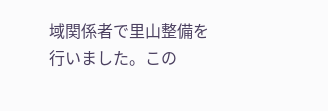域関係者で里山整備を行いました。この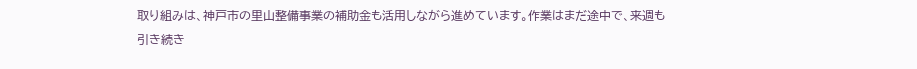取り組みは、神戸市の里山整備事業の補助金も活用しながら進めています。作業はまだ途中で、来週も引き続き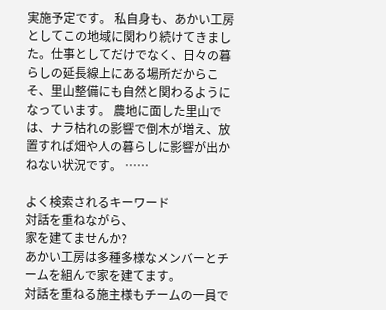実施予定です。 私自身も、あかい工房としてこの地域に関わり続けてきました。仕事としてだけでなく、日々の暮らしの延長線上にある場所だからこそ、里山整備にも自然と関わるようになっています。 農地に面した里山では、ナラ枯れの影響で倒木が増え、放置すれば畑や人の暮らしに影響が出かねない状況です。 ……

よく検索されるキーワード
対話を重ねながら、
家を建てませんか?
あかい工房は多種多様なメンバーとチームを組んで家を建てます。
対話を重ねる施主様もチームの一員で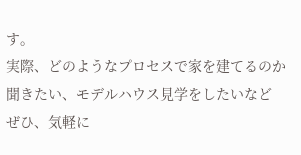す。
実際、どのようなプロセスで家を建てるのか聞きたい、モデルハウス見学をしたいなど
ぜひ、気軽に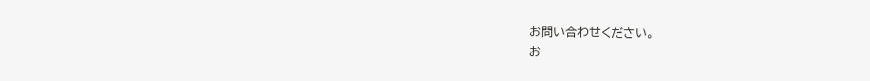お問い合わせください。
お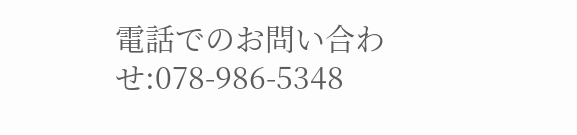電話でのお問い合わせ:078-986-5348